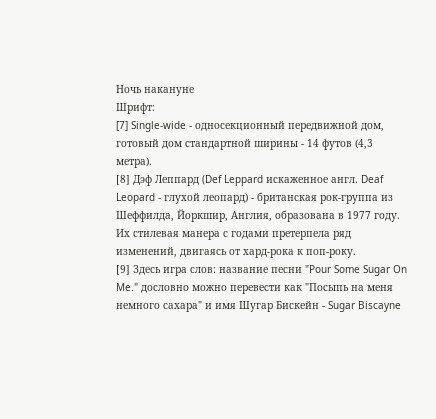Ночь накануне
Шрифт:
[7] Single-wide - односекционный передвижной дом, готовый дом стандартной ширины - 14 футов (4,3 метра).
[8] Дэф Леппард (Def Leppard искаженное англ. Deaf Leopard - глухой леопард) - британская рок-группа из Шеффилда, Йоркшир, Англия, образована в 1977 году. Их стилевая манера с годами претерпела ряд изменений, двигаясь от хард-рока к поп-року.
[9] Здесь игра слов: название песни "Pour Some Sugar On Me." дословно можно перевести как "Посыпь на меня немного сахара" и имя Шугар Бискейн - Sugar Biscayne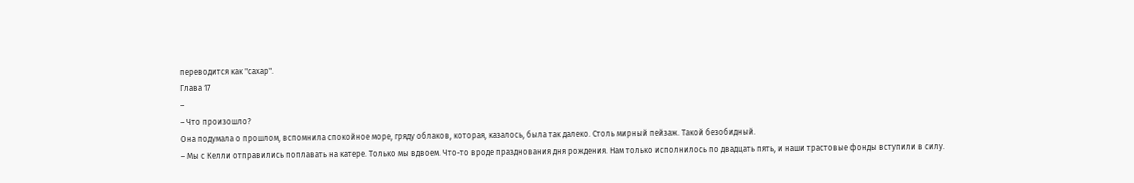переводится как "сахар".
Глава 17
–
– Что произошло?
Она подумала о прошлом, вспомнила спокойное море, гряду облаков, которая, казалось, была так далеко. Столь мирный пейзаж. Такой безобидный.
– Мы с Келли отправились поплавать на катере. Только мы вдвоем. Что-то вроде празднования дня рождения. Нам только исполнилось по двадцать пять, и наши трастовые фонды вступили в силу.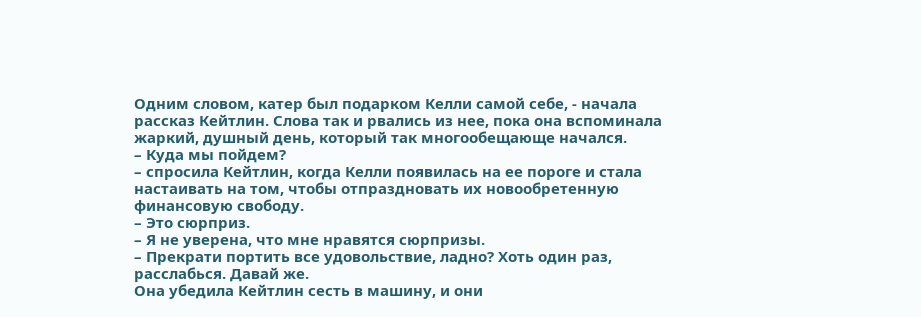Одним словом, катер был подарком Келли самой себе, - начала рассказ Кейтлин. Слова так и рвались из нее, пока она вспоминала жаркий, душный день, который так многообещающе начался.
– Куда мы пойдем?
– спросила Кейтлин, когда Келли появилась на ее пороге и стала настаивать на том, чтобы отпраздновать их новообретенную финансовую свободу.
– Это сюрприз.
– Я не уверена, что мне нравятся сюрпризы.
– Прекрати портить все удовольствие, ладно? Хоть один раз, расслабься. Давай же.
Она убедила Кейтлин сесть в машину, и они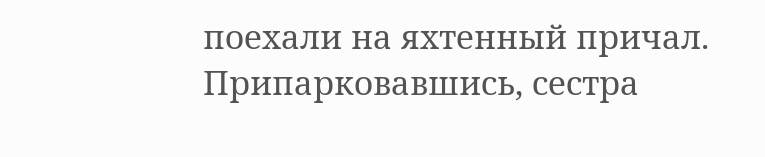поехали на яхтенный причал. Припарковавшись, сестра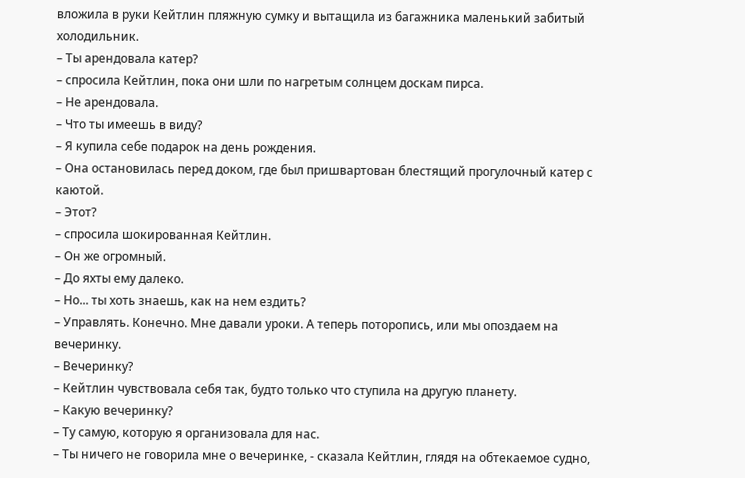вложила в руки Кейтлин пляжную сумку и вытащила из багажника маленький забитый холодильник.
– Ты арендовала катер?
– спросила Кейтлин, пока они шли по нагретым солнцем доскам пирса.
– Не арендовала.
– Что ты имеешь в виду?
– Я купила себе подарок на день рождения.
– Она остановилась перед доком, где был пришвартован блестящий прогулочный катер с каютой.
– Этот?
– спросила шокированная Кейтлин.
– Он же огромный.
– До яхты ему далеко.
– Но... ты хоть знаешь, как на нем ездить?
– Управлять. Конечно. Мне давали уроки. А теперь поторопись, или мы опоздаем на вечеринку.
– Вечеринку?
– Кейтлин чувствовала себя так, будто только что ступила на другую планету.
– Какую вечеринку?
– Ту самую, которую я организовала для нас.
– Ты ничего не говорила мне о вечеринке, - сказала Кейтлин, глядя на обтекаемое судно,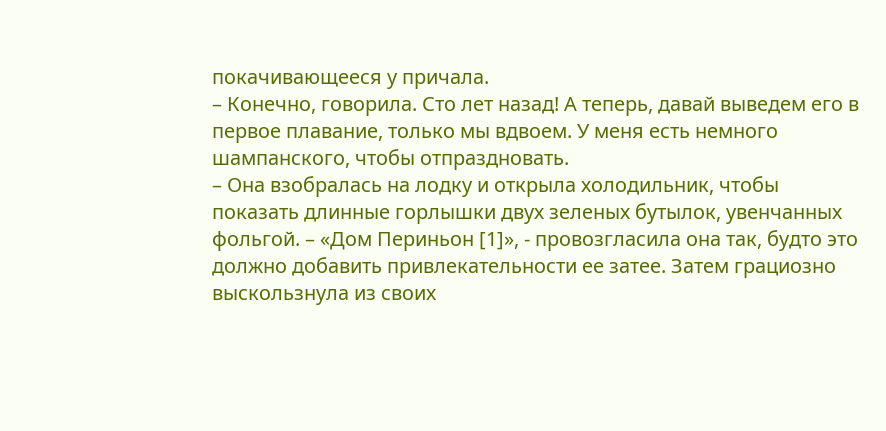покачивающееся у причала.
– Конечно, говорила. Сто лет назад! А теперь, давай выведем его в первое плавание, только мы вдвоем. У меня есть немного шампанского, чтобы отпраздновать.
– Она взобралась на лодку и открыла холодильник, чтобы показать длинные горлышки двух зеленых бутылок, увенчанных фольгой. – «Дом Периньон [1]», - провозгласила она так, будто это должно добавить привлекательности ее затее. Затем грациозно выскользнула из своих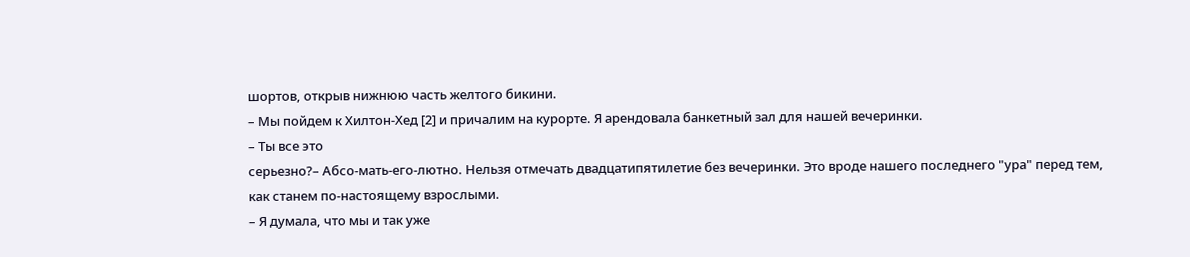шортов, открыв нижнюю часть желтого бикини.
– Мы пойдем к Хилтон-Хед [2] и причалим на курорте. Я арендовала банкетный зал для нашей вечеринки.
– Ты все это
серьезно?– Абсо-мать-его-лютно. Нельзя отмечать двадцатипятилетие без вечеринки. Это вроде нашего последнего "ура" перед тем, как станем по-настоящему взрослыми.
– Я думала, что мы и так уже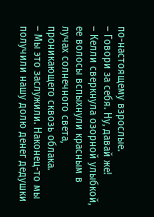по-настоящему взрослые.
– Говори за себя. Ну, давай же!
– Келли сверкнула озорной улыбкой, ее волосы вспыхнули красным в лучах солнечного света, проникающего сквозь облака.
– Мы это заслужили. Наконец-то мы получили нашу долю денег дедушки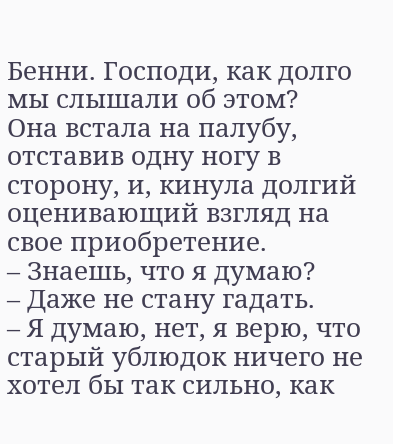Бенни. Господи, как долго мы слышали об этом?
Она встала на палубу, отставив одну ногу в сторону, и, кинула долгий оценивающий взгляд на свое приобретение.
– Знаешь, что я думаю?
– Даже не стану гадать.
– Я думаю, нет, я верю, что старый ублюдок ничего не хотел бы так сильно, как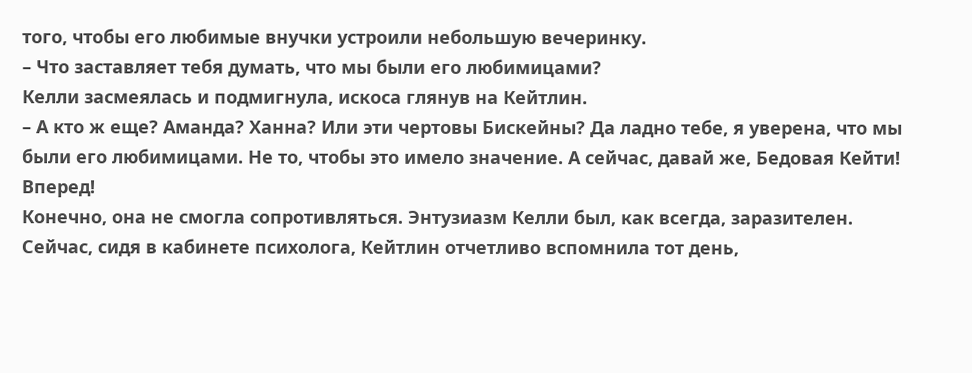того, чтобы его любимые внучки устроили небольшую вечеринку.
– Что заставляет тебя думать, что мы были его любимицами?
Келли засмеялась и подмигнула, искоса глянув на Кейтлин.
– А кто ж еще? Аманда? Ханна? Или эти чертовы Бискейны? Да ладно тебе, я уверена, что мы были его любимицами. Не то, чтобы это имело значение. А сейчас, давай же, Бедовая Кейти! Вперед!
Конечно, она не смогла сопротивляться. Энтузиазм Келли был, как всегда, заразителен.
Сейчас, сидя в кабинете психолога, Кейтлин отчетливо вспомнила тот день,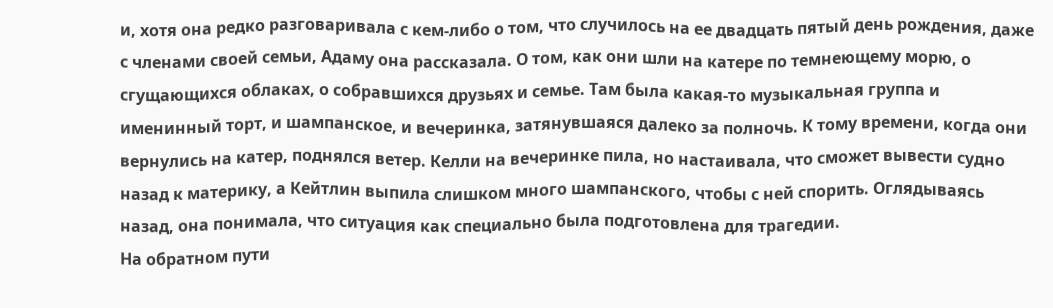и, хотя она редко разговаривала с кем-либо о том, что случилось на ее двадцать пятый день рождения, даже с членами своей семьи, Адаму она рассказала. О том, как они шли на катере по темнеющему морю, о сгущающихся облаках, о собравшихся друзьях и семье. Там была какая-то музыкальная группа и именинный торт, и шампанское, и вечеринка, затянувшаяся далеко за полночь. К тому времени, когда они вернулись на катер, поднялся ветер. Келли на вечеринке пила, но настаивала, что сможет вывести судно назад к материку, а Кейтлин выпила слишком много шампанского, чтобы с ней спорить. Оглядываясь назад, она понимала, что ситуация как специально была подготовлена для трагедии.
На обратном пути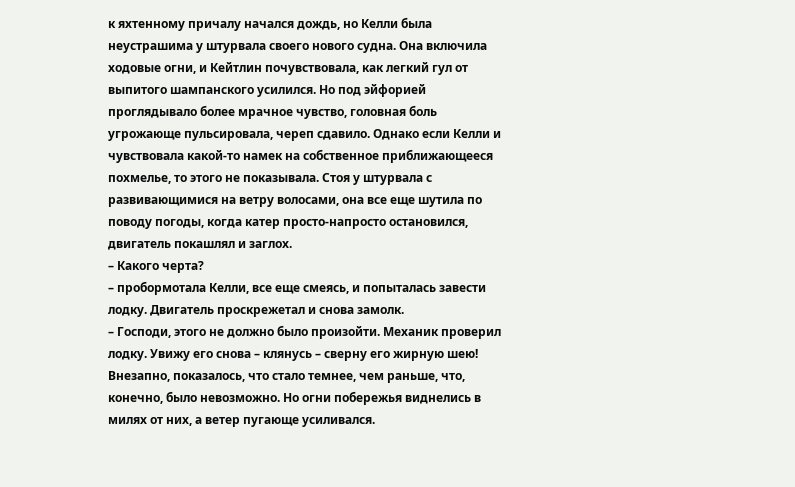к яхтенному причалу начался дождь, но Келли была неустрашима у штурвала своего нового судна. Она включила ходовые огни, и Кейтлин почувствовала, как легкий гул от выпитого шампанского усилился. Но под эйфорией проглядывало более мрачное чувство, головная боль угрожающе пульсировала, череп сдавило. Однако если Келли и чувствовала какой-то намек на собственное приближающееся похмелье, то этого не показывала. Стоя у штурвала с развивающимися на ветру волосами, она все еще шутила по поводу погоды, когда катер просто-напросто остановился, двигатель покашлял и заглох.
– Какого черта?
– пробормотала Келли, все еще смеясь, и попыталась завести лодку. Двигатель проскрежетал и снова замолк.
– Господи, этого не должно было произойти. Механик проверил лодку. Увижу его снова – клянусь – сверну его жирную шею!
Внезапно, показалось, что стало темнее, чем раньше, что, конечно, было невозможно. Но огни побережья виднелись в милях от них, а ветер пугающе усиливался.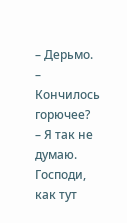– Дерьмо.
– Кончилось горючее?
– Я так не думаю. Господи, как тут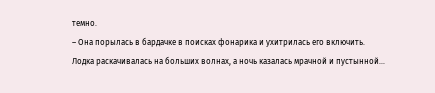темно.
– Она порылась в бардачке в поисках фонарика и ухитрилась его включить. Лодка раскачивалась на больших волнах, а ночь казалась мрачной и пустынной...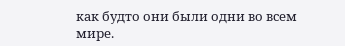как будто они были одни во всем мире.